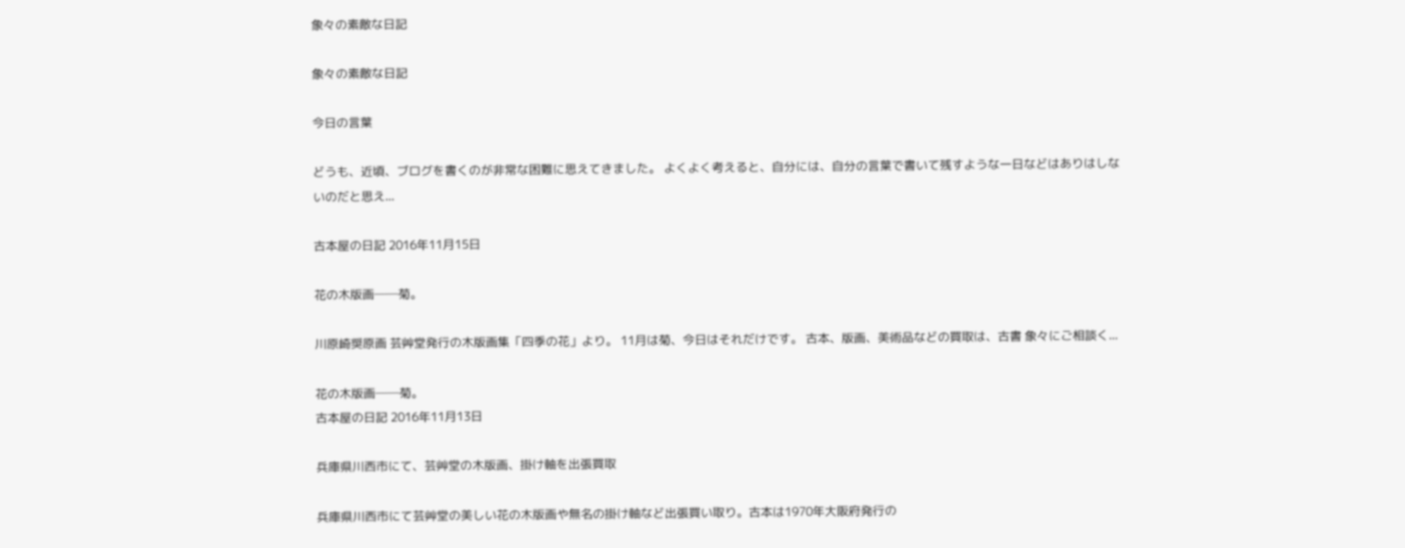象々の素敵な日記

象々の素敵な日記

今日の言葉

どうも、近頃、ブログを書くのが非常な困難に思えてきました。 よくよく考えると、自分には、自分の言葉で書いて残すような一日などはありはしないのだと思え...

古本屋の日記 2016年11月15日

花の木版画──菊。

川原崎奨原画 芸艸堂発行の木版画集「四季の花」より。 11月は菊、今日はそれだけです。 古本、版画、美術品などの買取は、古書 象々にご相談く...

花の木版画──菊。
古本屋の日記 2016年11月13日

兵庫県川西市にて、芸艸堂の木版画、掛け軸を出張買取

兵庫県川西市にて芸艸堂の美しい花の木版画や無名の掛け軸など出張買い取り。古本は1970年大阪府発行の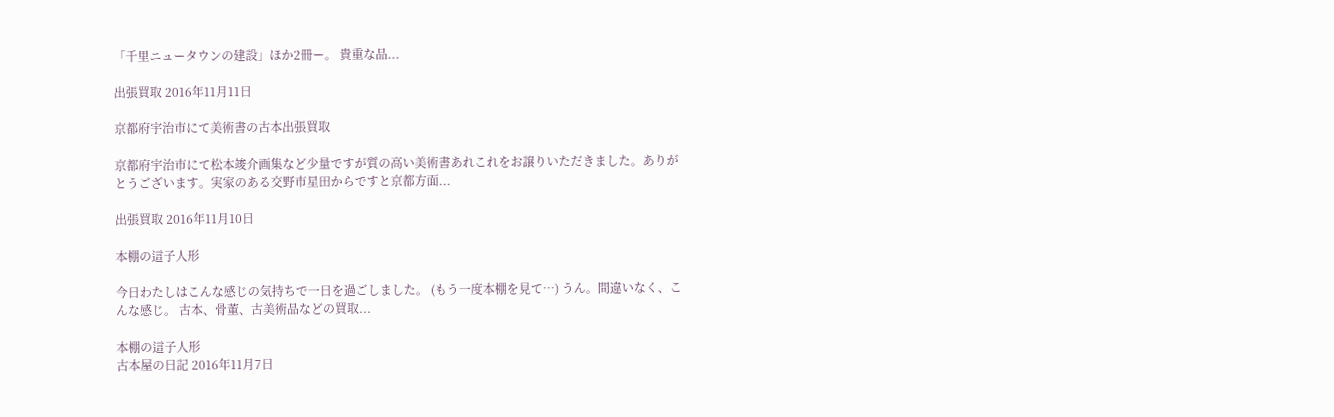「千里ニュータウンの建設」ほか2冊ー。 貴重な品...

出張買取 2016年11月11日

京都府宇治市にて美術書の古本出張買取

京都府宇治市にて松本竣介画集など少量ですが質の高い美術書あれこれをお譲りいただきました。ありがとうございます。実家のある交野市星田からですと京都方面...

出張買取 2016年11月10日

本棚の這子人形

今日わたしはこんな感じの気持ちで一日を過ごしました。 (もう一度本棚を見て…) うん。間違いなく、こんな感じ。 古本、骨董、古美術品などの買取...

本棚の這子人形
古本屋の日記 2016年11月7日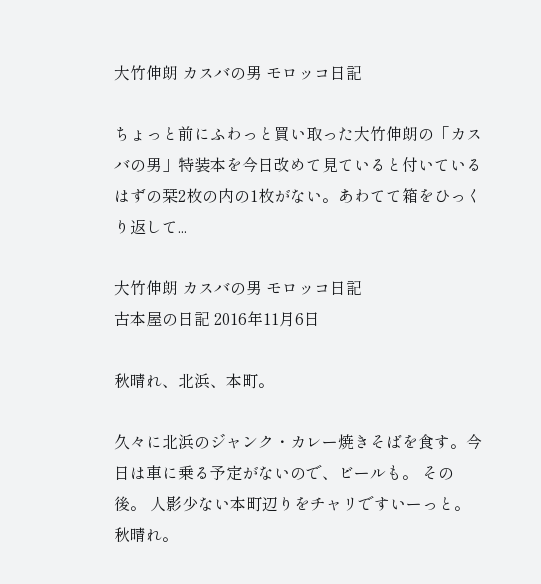大竹伸朗 カスバの男 モロッコ日記

ちょっと前にふわっと買い取った大竹伸朗の「カスバの男」特装本を今日改めて見ていると付いているはずの栞2枚の内の1枚がない。あわてて箱をひっくり返して...

大竹伸朗 カスバの男 モロッコ日記
古本屋の日記 2016年11月6日

秋晴れ、北浜、本町。

久々に北浜のジャンク・カレー焼きそばを食す。今日は車に乗る予定がないので、ビールも。 その後。 人影少ない本町辺りをチャリですいーっと。 秋晴れ。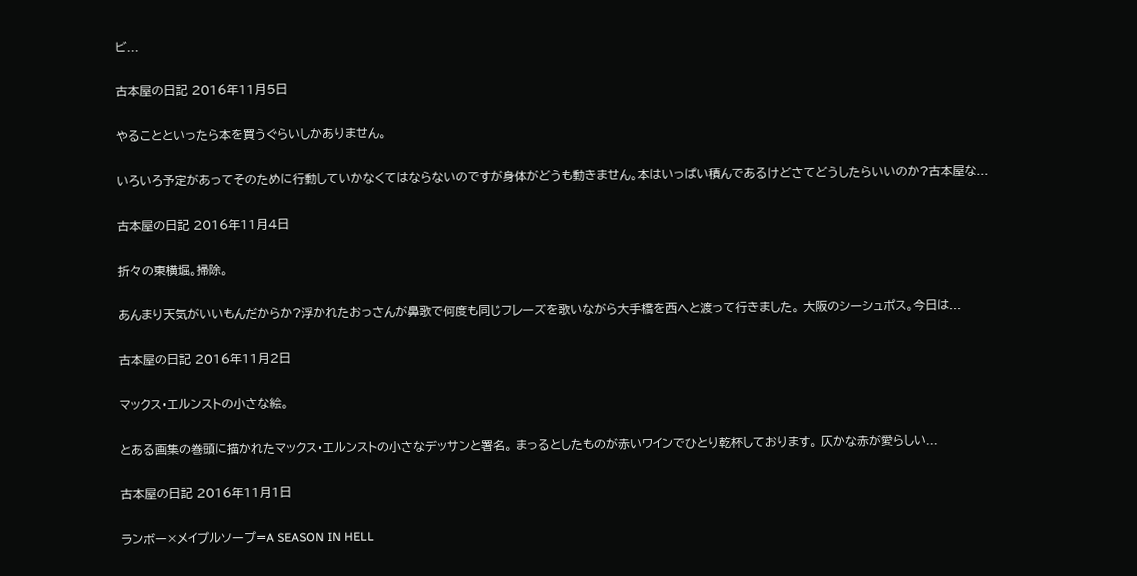ビ...

古本屋の日記 2016年11月5日

やることといったら本を買うぐらいしかありません。

いろいろ予定があってそのために行動していかなくてはならないのですが身体がどうも動きません。本はいっぱい積んであるけどさてどうしたらいいのか?古本屋な...

古本屋の日記 2016年11月4日

折々の東横堀。掃除。

あんまり天気がいいもんだからか?浮かれたおっさんが鼻歌で何度も同じフレーズを歌いながら大手橋を西へと渡って行きました。 大阪のシーシュポス。今日は...

古本屋の日記 2016年11月2日

マックス・エルンストの小さな絵。

とある画集の巻頭に描かれたマックス・エルンストの小さなデッサンと署名。 まっるとしたものが赤いワインでひとり乾杯しております。 仄かな赤が愛らしい...

古本屋の日記 2016年11月1日

ランボー×メイプルソープ=A SEASON IN HELL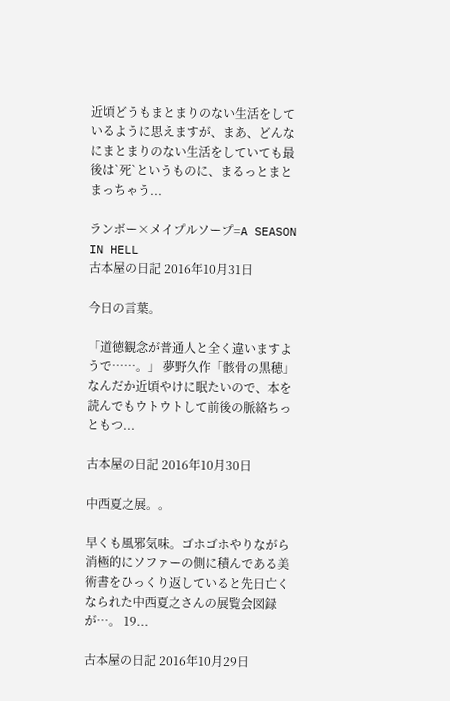近頃どうもまとまりのない生活をしているように思えますが、まあ、どんなにまとまりのない生活をしていても最後は`死`というものに、まるっとまとまっちゃう...

ランボー×メイプルソープ=A SEASON IN HELL
古本屋の日記 2016年10月31日

今日の言葉。

「道徳観念が普通人と全く違いますようで……。」 夢野久作「骸骨の黒穂」 なんだか近頃やけに眠たいので、本を読んでもウトウトして前後の脈絡ちっともつ...

古本屋の日記 2016年10月30日

中西夏之展。。

早くも風邪気味。ゴホゴホやりながら消極的にソファーの側に積んである美術書をひっくり返していると先日亡くなられた中西夏之さんの展覧会図録が…。 19...

古本屋の日記 2016年10月29日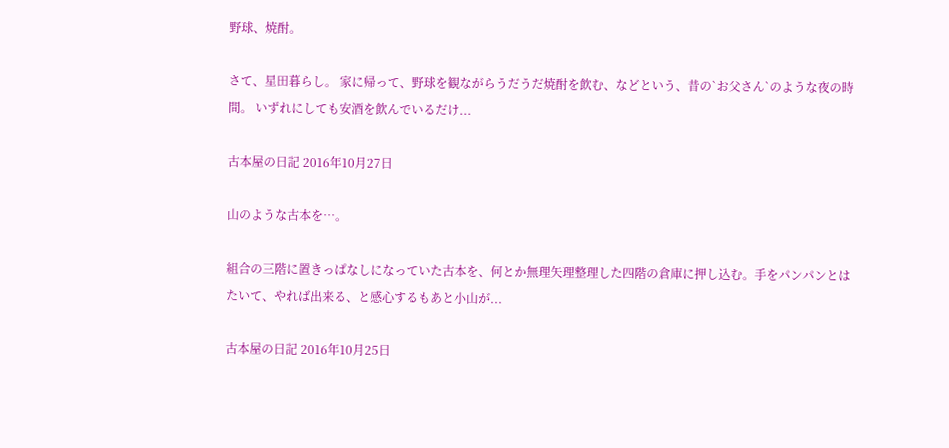野球、焼酎。

さて、星田暮らし。 家に帰って、野球を観ながらうだうだ焼酎を飲む、などという、昔の`お父さん`のような夜の時間。 いずれにしても安酒を飲んでいるだけ...

古本屋の日記 2016年10月27日

山のような古本を…。

組合の三階に置きっぱなしになっていた古本を、何とか無理矢理整理した四階の倉庫に押し込む。手をパンパンとはたいて、やれば出来る、と感心するもあと小山が...

古本屋の日記 2016年10月25日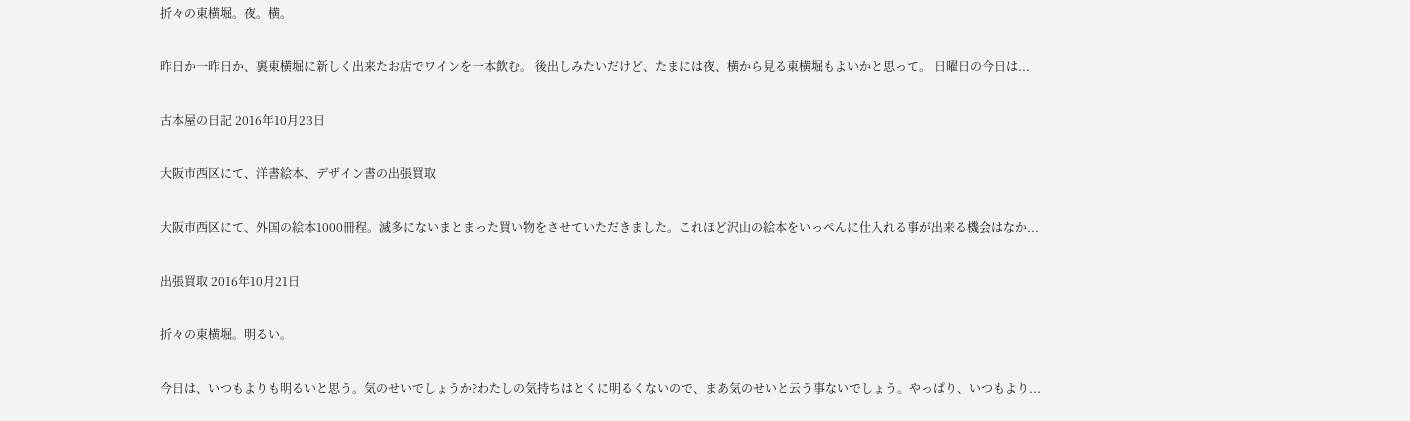折々の東横堀。夜。横。

昨日か一昨日か、裏東横堀に新しく出来たお店でワインを一本飲む。 後出しみたいだけど、たまには夜、横から見る東横堀もよいかと思って。 日曜日の今日は...

古本屋の日記 2016年10月23日

大阪市西区にて、洋書絵本、デザイン書の出張買取

大阪市西区にて、外国の絵本1000冊程。滅多にないまとまった買い物をさせていただきました。これほど沢山の絵本をいっぺんに仕入れる事が出来る機会はなか...

出張買取 2016年10月21日

折々の東横堀。明るい。

今日は、いつもよりも明るいと思う。気のせいでしょうか?わたしの気持ちはとくに明るくないので、まあ気のせいと云う事ないでしょう。やっぱり、いつもより...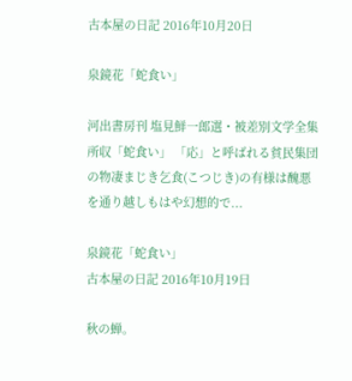古本屋の日記 2016年10月20日

泉鏡花「蛇食い」

河出書房刊 塩見鮮一郎選・被差別文学全集所収「蛇食い」 「応」と呼ばれる貧民集団の物凄まじき乞食(こつじき)の有様は醜悪を通り越しもはや幻想的で...

泉鏡花「蛇食い」
古本屋の日記 2016年10月19日

秋の蝉。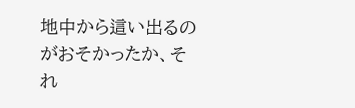地中から這い出るのがおそかったか、それ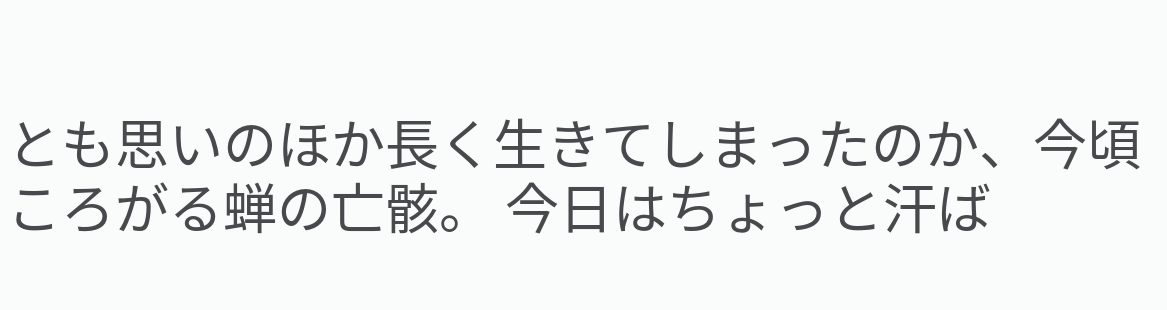とも思いのほか長く生きてしまったのか、今頃ころがる蝉の亡骸。 今日はちょっと汗ば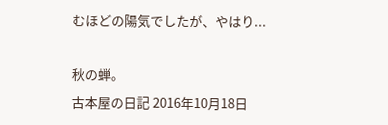むほどの陽気でしたが、やはり...

秋の蝉。
古本屋の日記 2016年10月18日